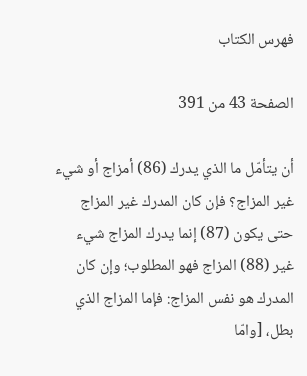فهرس الكتاب

الصفحة 43 من 391

أن يتأمّل ما الذي يدرك (86) أمزاج أو شيء غير المزاج؟ فإن كان المدرك غير المزاج حتى يكون (87) إنما يدرك المزاج شيء غير (88) المزاج فهو المطلوب؛ وإن كان المدرك هو نفس المزاج: فإما المزاج الذي بطل، [وامّا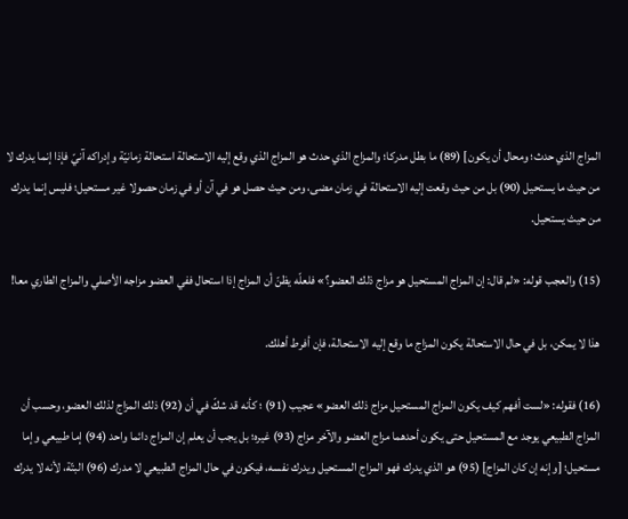المزاج الذي حدث؛ ومحال أن يكون] (89) ما بطل مدركا؛ والمزاج الذي حدث هو المزاج الذي وقع إليه الاستحالة استحالة زمانيّة وإدراكه آنيّ فإذا إنما يدرك لا من حيث ما يستحيل (90) بل من حيث وقعت إليه الاستحالة في زمان مضى، ومن حيث حصل هو في آن أو في زمان حصولا غير مستحيل؛ فليس إنما يدرك من حيث يستحيل.

(15) والعجب قوله: «لم قال: إن المزاج المستحيل هو مزاج ذلك العضو؟» فلعلّه يظنّ أن المزاج إذا استحال ففي العضو مزاجه الأصلي والمزاج الطاري معا!

هذا لا يمكن، بل في حال الاستحالة يكون المزاج ما وقع إليه الاستحالة، فإن أفرط أهلك.

(16) فقوله: «لست أفهم كيف يكون المزاج المستحيل مزاج ذلك العضو» عجيب (91) ؛ كأنه قد شكّ في أن (92) ذلك المزاج لذلك العضو، وحسب أن المزاج الطبيعي يوجد مع المستحيل حتى يكون أحدهما مزاج العضو والآخر مزاج (93) غيره؛ بل يجب أن يعلم إن المزاج دائما واحد (94) إما طبيعي وإما مستحيل؛ [وإنه إن كان المزاج] (95) هو الذي يدرك فهو المزاج المستحيل ويدرك نفسه، فيكون في حال المزاج الطبيعي لا مدرك (96) البتّة، لأنه لا يدرك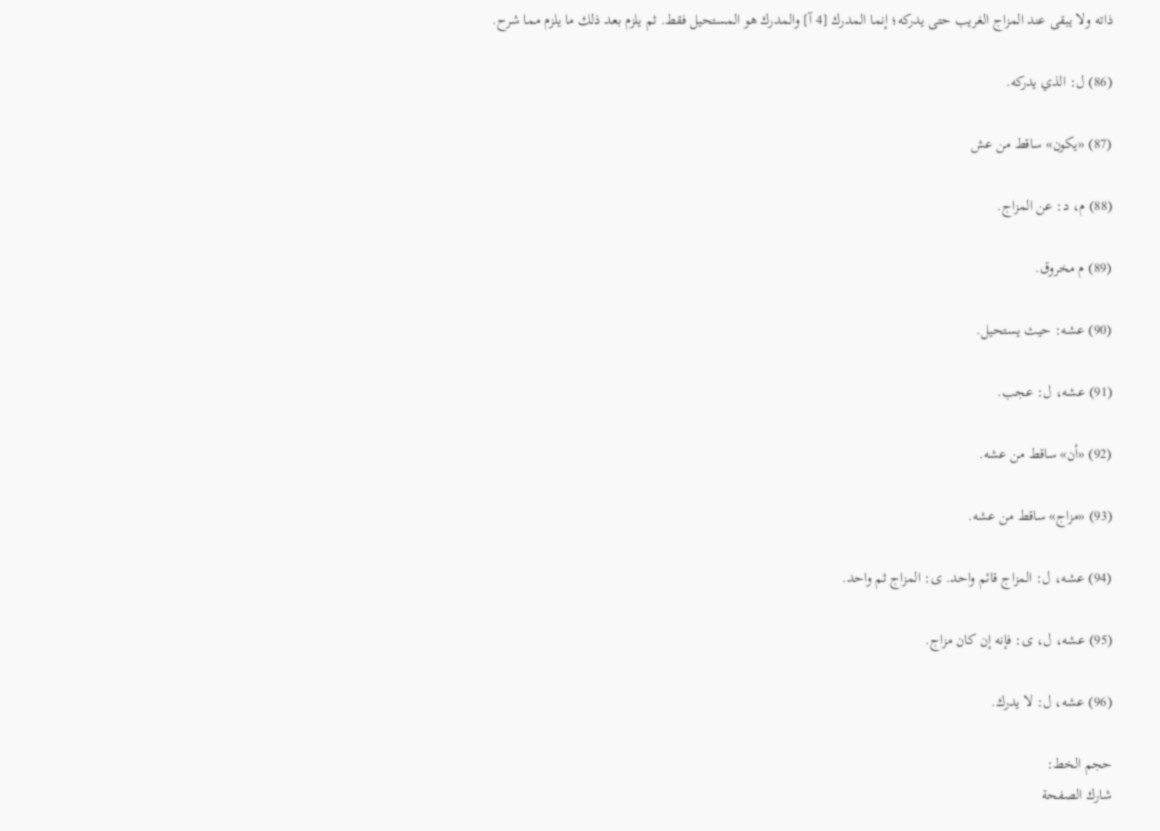ذاته ولا يبقى عند المزاج الغريب حتى يدركه؛ إنما المدرك [4 آ] والمدرك هو المستحيل فقط. ثم يلزم بعد ذلك ما يلزم مما شرح.

(86) ل: الذي يدركه.

(87) «يكون» ساقط من عش

(88) م، د: عن المزاج.

(89) م مخروق.

(90) عشه: حيث يستحيل.

(91) عشه، ل: عجب.

(92) «أن» ساقط من عشه.

(93) «مزاج» ساقط من عشه.

(94) عشه، ل: المزاج قائم واحد. ى: المزاج ثم واحد.

(95) عشه، ل، ى: فإنه إن كان مزاج.

(96) عشه، ل: لا يدرك.

حجم الخط:
شارك الصفحة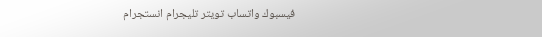فيسبوك واتساب تويتر تليجرام انستجرام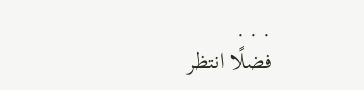. . .
فضلًا انتظر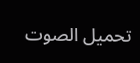تحميل الصوت